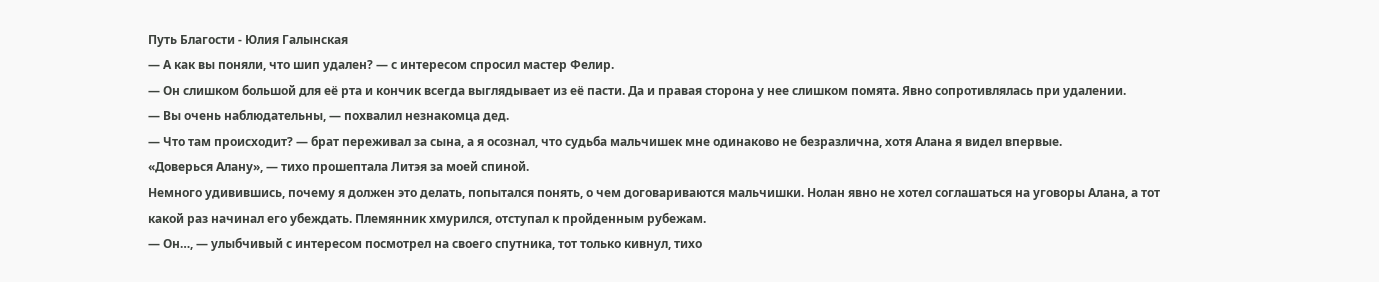Путь Благости - Юлия Галынская
— А как вы поняли, что шип удален? — с интересом спросил мастер Фелир.
— Он слишком большой для её рта и кончик всегда выглядывает из её пасти. Да и правая сторона у нее слишком помята. Явно сопротивлялась при удалении.
— Вы очень наблюдательны, — похвалил незнакомца дед.
— Что там происходит? — брат переживал за сына, а я осознал, что судьба мальчишек мне одинаково не безразлична, хотя Алана я видел впервые.
«Доверься Алану», — тихо прошептала Литэя за моей спиной.
Немного удивившись, почему я должен это делать, попытался понять, о чем договариваются мальчишки. Нолан явно не хотел соглашаться на уговоры Алана, а тот какой раз начинал его убеждать. Племянник хмурился, отступал к пройденным рубежам.
— Он…, — улыбчивый с интересом посмотрел на своего спутника, тот только кивнул, тихо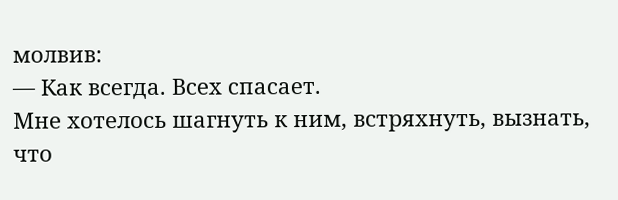молвив:
— Как всегда. Всех спасает.
Мне хотелось шагнуть к ним, встряхнуть, вызнать, что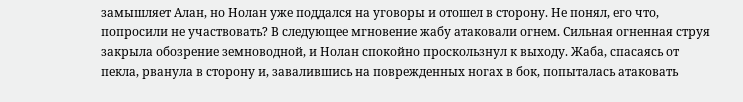замышляет Алан, но Нолан уже поддался на уговоры и отошел в сторону. Не понял, его что, попросили не участвовать? В следующее мгновение жабу атаковали огнем. Сильная огненная струя закрыла обозрение земноводной, и Нолан спокойно проскользнул к выходу. Жаба, спасаясь от пекла, рванула в сторону и, завалившись на поврежденных ногах в бок, попыталась атаковать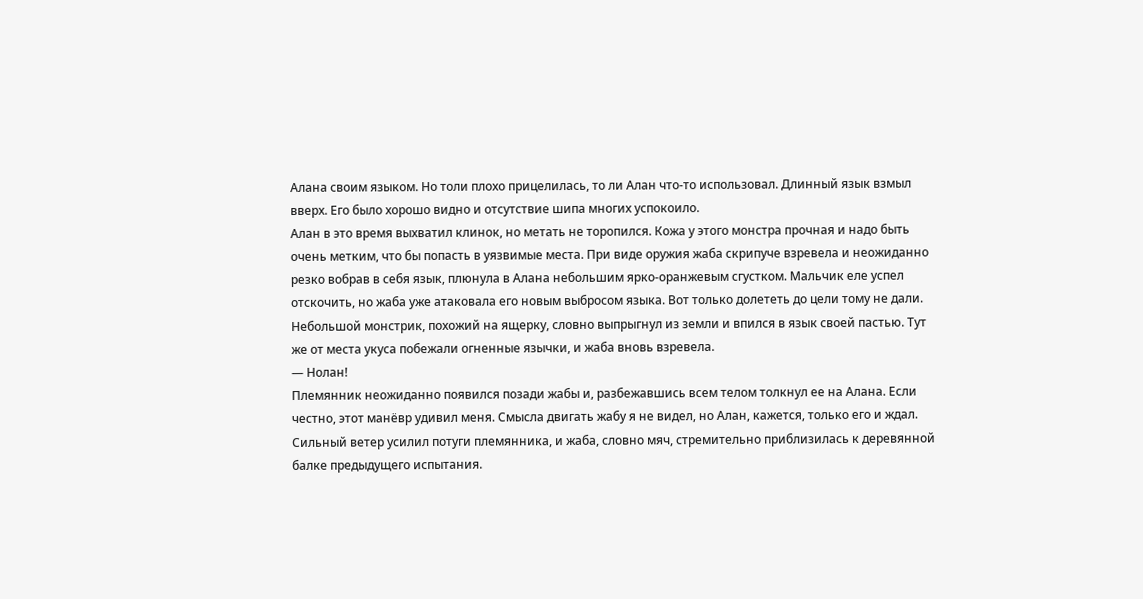Алана своим языком. Но толи плохо прицелилась, то ли Алан что-то использовал. Длинный язык взмыл вверх. Его было хорошо видно и отсутствие шипа многих успокоило.
Алан в это время выхватил клинок, но метать не торопился. Кожа у этого монстра прочная и надо быть очень метким, что бы попасть в уязвимые места. При виде оружия жаба скрипуче взревела и неожиданно резко вобрав в себя язык, плюнула в Алана небольшим ярко-оранжевым сгустком. Мальчик еле успел отскочить, но жаба уже атаковала его новым выбросом языка. Вот только долететь до цели тому не дали. Небольшой монстрик, похожий на ящерку, словно выпрыгнул из земли и впился в язык своей пастью. Тут же от места укуса побежали огненные язычки, и жаба вновь взревела.
— Нолан!
Племянник неожиданно появился позади жабы и, разбежавшись всем телом толкнул ее на Алана. Если честно, этот манёвр удивил меня. Смысла двигать жабу я не видел, но Алан, кажется, только его и ждал. Сильный ветер усилил потуги племянника, и жаба, словно мяч, стремительно приблизилась к деревянной балке предыдущего испытания.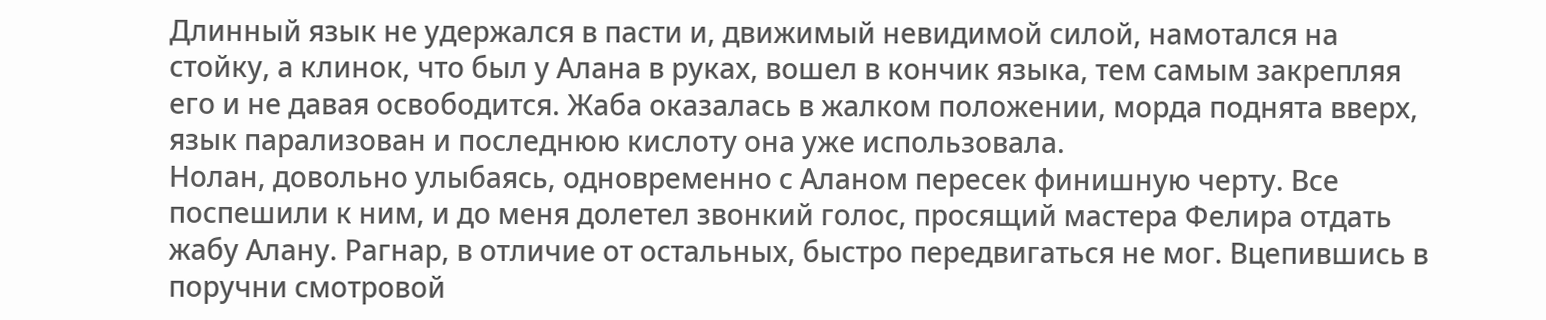Длинный язык не удержался в пасти и, движимый невидимой силой, намотался на стойку, а клинок, что был у Алана в руках, вошел в кончик языка, тем самым закрепляя его и не давая освободится. Жаба оказалась в жалком положении, морда поднята вверх, язык парализован и последнюю кислоту она уже использовала.
Нолан, довольно улыбаясь, одновременно с Аланом пересек финишную черту. Все поспешили к ним, и до меня долетел звонкий голос, просящий мастера Фелира отдать жабу Алану. Рагнар, в отличие от остальных, быстро передвигаться не мог. Вцепившись в поручни смотровой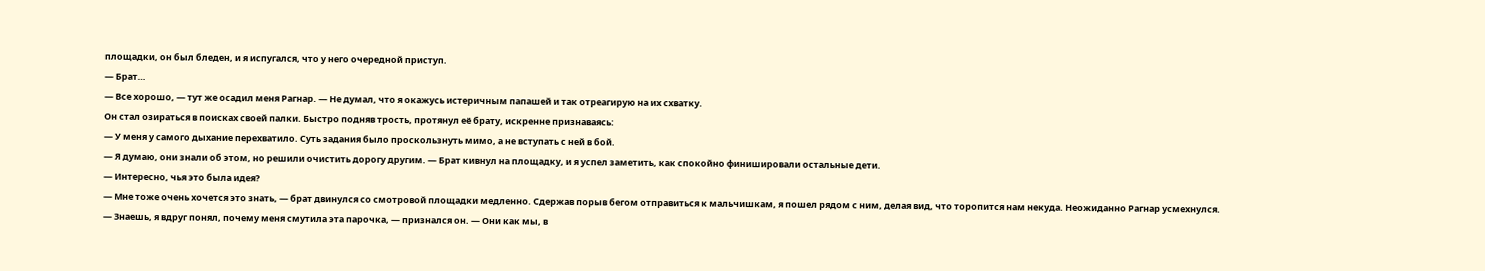площадки, он был бледен, и я испугался, что у него очередной приступ.
— Брат…
— Все хорошо, — тут же осадил меня Рагнар. — Не думал, что я окажусь истеричным папашей и так отреагирую на их схватку.
Он стал озираться в поисках своей палки. Быстро подняв трость, протянул её брату, искренне признаваясь:
— У меня у самого дыхание перехватило. Суть задания было проскользнуть мимо, а не вступать с ней в бой.
— Я думаю, они знали об этом, но решили очистить дорогу другим. — Брат кивнул на площадку, и я успел заметить, как спокойно финишировали остальные дети.
— Интересно, чья это была идея?
— Мне тоже очень хочется это знать, — брат двинулся со смотровой площадки медленно. Сдержав порыв бегом отправиться к мальчишкам, я пошел рядом с ним, делая вид, что торопится нам некуда. Неожиданно Рагнар усмехнулся.
— Знаешь, я вдруг понял, почему меня смутила эта парочка, — признался он. — Они как мы, в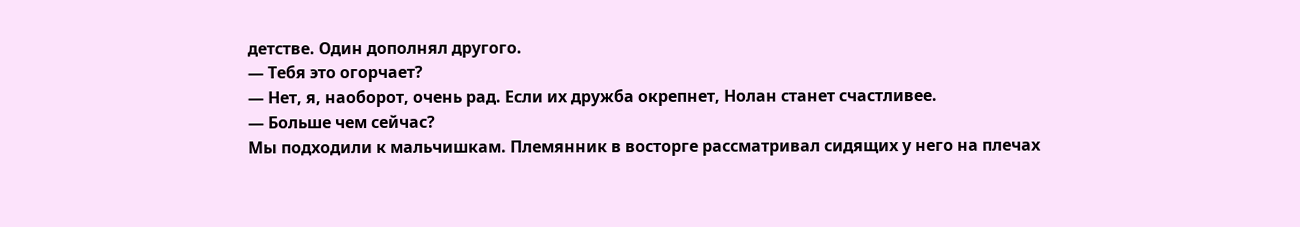детстве. Один дополнял другого.
— Тебя это огорчает?
— Нет, я, наоборот, очень рад. Если их дружба окрепнет, Нолан станет счастливее.
— Больше чем сейчас?
Мы подходили к мальчишкам. Племянник в восторге рассматривал сидящих у него на плечах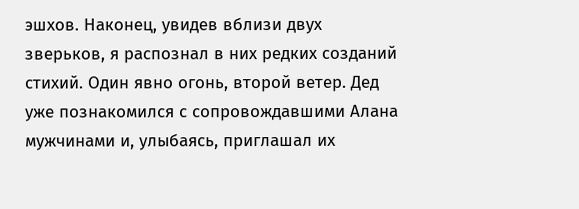эшхов. Наконец, увидев вблизи двух зверьков, я распознал в них редких созданий стихий. Один явно огонь, второй ветер. Дед уже познакомился с сопровождавшими Алана мужчинами и, улыбаясь, приглашал их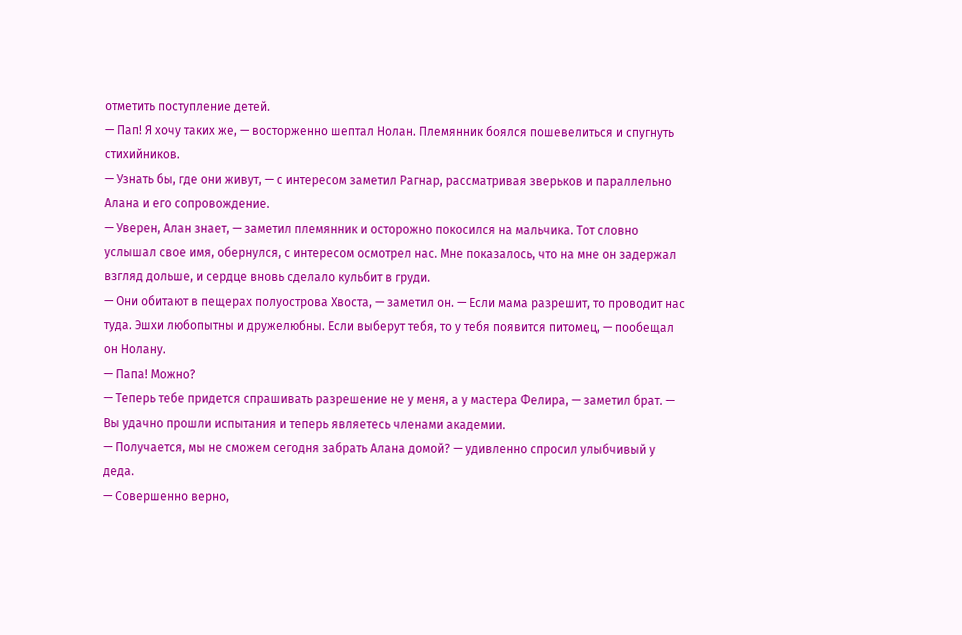отметить поступление детей.
— Пап! Я хочу таких же, — восторженно шептал Нолан. Племянник боялся пошевелиться и спугнуть стихийников.
— Узнать бы, где они живут, — с интересом заметил Рагнар, рассматривая зверьков и параллельно Алана и его сопровождение.
— Уверен, Алан знает, — заметил племянник и осторожно покосился на мальчика. Тот словно услышал свое имя, обернулся, с интересом осмотрел нас. Мне показалось, что на мне он задержал взгляд дольше, и сердце вновь сделало кульбит в груди.
— Они обитают в пещерах полуострова Хвоста, — заметил он. — Если мама разрешит, то проводит нас туда. Эшхи любопытны и дружелюбны. Если выберут тебя, то у тебя появится питомец, — пообещал он Нолану.
— Папа! Можно?
— Теперь тебе придется спрашивать разрешение не у меня, а у мастера Фелира, — заметил брат. — Вы удачно прошли испытания и теперь являетесь членами академии.
— Получается, мы не сможем сегодня забрать Алана домой? — удивленно спросил улыбчивый у деда.
— Совершенно верно,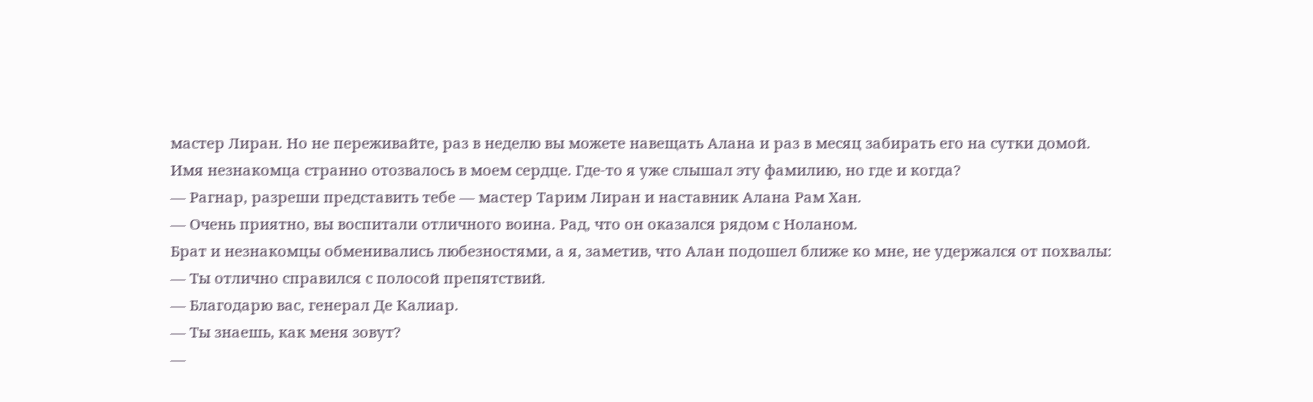мастер Лиран. Но не переживайте, раз в неделю вы можете навещать Алана и раз в месяц забирать его на сутки домой.
Имя незнакомца странно отозвалось в моем сердце. Где-то я уже слышал эту фамилию, но где и когда?
— Рагнар, разреши представить тебе — мастер Тарим Лиран и наставник Алана Рам Хан.
— Очень приятно, вы воспитали отличного воина. Рад, что он оказался рядом с Ноланом.
Брат и незнакомцы обменивались любезностями, а я, заметив, что Алан подошел ближе ко мне, не удержался от похвалы:
— Ты отлично справился с полосой препятствий.
— Благодарю вас, генерал Де Калиар.
— Ты знаешь, как меня зовут?
—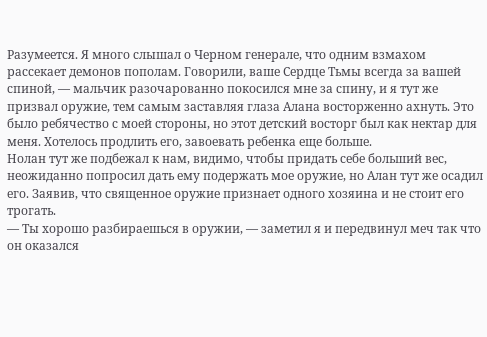Разумеется. Я много слышал о Черном генерале, что одним взмахом рассекает демонов пополам. Говорили, ваше Сердце Тьмы всегда за вашей спиной, — мальчик разочарованно покосился мне за спину, и я тут же призвал оружие, тем самым заставляя глаза Алана восторженно ахнуть. Это было ребячество с моей стороны, но этот детский восторг был как нектар для меня. Хотелось продлить его, завоевать ребенка еще больше.
Нолан тут же подбежал к нам, видимо, чтобы придать себе больший вес, неожиданно попросил дать ему подержать мое оружие, но Алан тут же осадил его. Заявив, что священное оружие признает одного хозяина и не стоит его трогать.
— Ты хорошо разбираешься в оружии, — заметил я и передвинул меч так что он оказался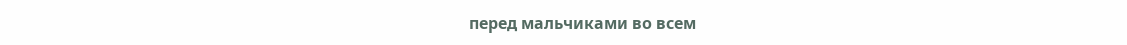перед мальчиками во всем